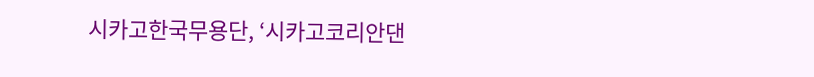시카고한국무용단, ‘시카고코리안댄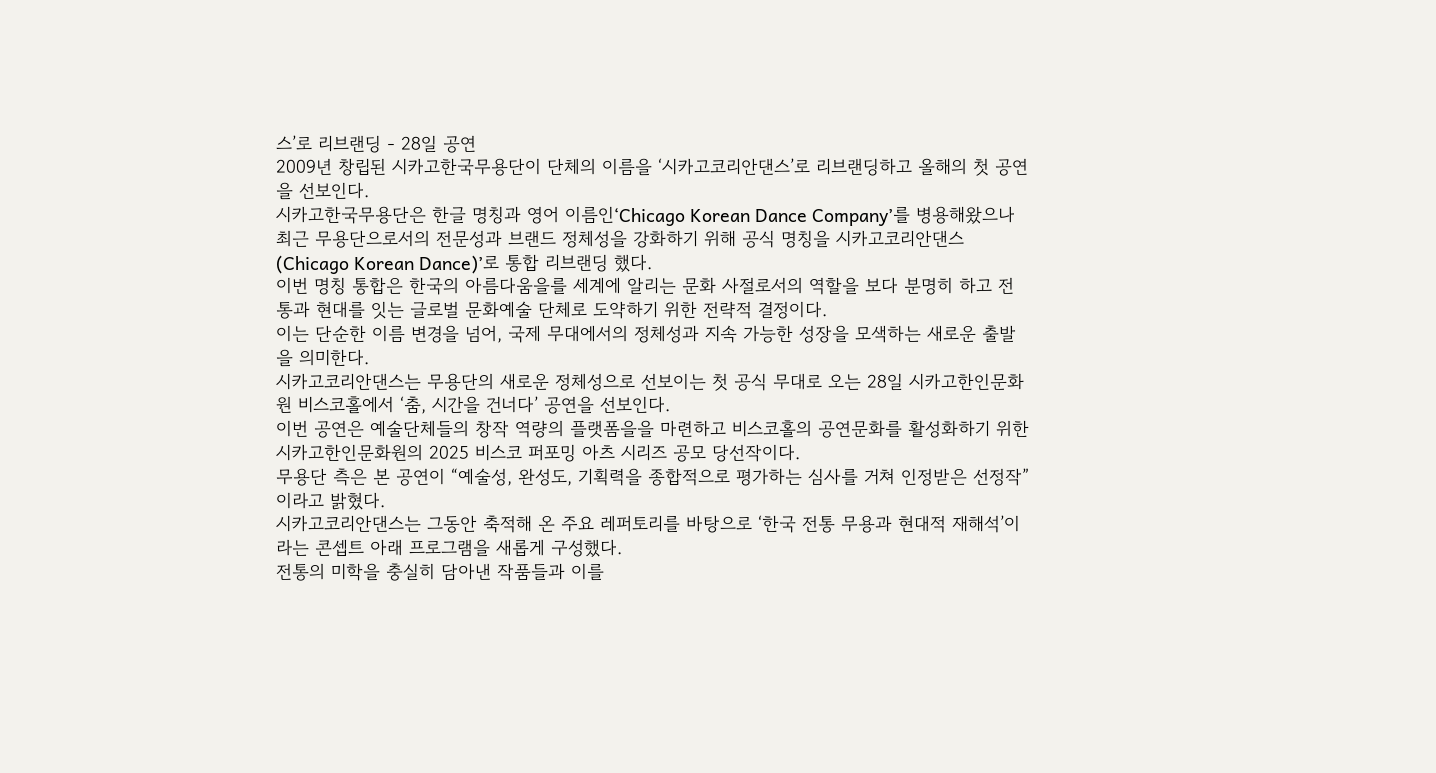스’로 리브랜딩 - 28일 공연
2009년 창립된 시카고한국무용단이 단체의 이름을 ‘시카고코리안댄스’로 리브랜딩하고 올해의 첫 공연을 선보인다.
시카고한국무용단은 한글 명칭과 영어 이름인‘Chicago Korean Dance Company’를 병용해왔으나 최근 무용단으로서의 전문성과 브랜드 정체성을 강화하기 위해 공식 명칭을 시카고코리안댄스(Chicago Korean Dance)’로 통합 리브랜딩 했다.
이번 명칭 통합은 한국의 아름다움을를 세계에 알리는 문화 사절로서의 역할을 보다 분명히 하고 전통과 현대를 잇는 글로벌 문화예술 단체로 도약하기 위한 전략적 결정이다.
이는 단순한 이름 변경을 넘어, 국제 무대에서의 정체성과 지속 가능한 성장을 모색하는 새로운 출발을 의미한다.
시카고코리안댄스는 무용단의 새로운 정체성으로 선보이는 첫 공식 무대로 오는 28일 시카고한인문화원 비스코홀에서 ‘춤, 시간을 건너다’ 공연을 선보인다.
이번 공연은 예술단체들의 창작 역량의 플랫폼을을 마련하고 비스코홀의 공연문화를 활성화하기 위한 시카고한인문화원의 2025 비스코 퍼포밍 아츠 시리즈 공모 당선작이다.
무용단 측은 본 공연이 “예술성, 완성도, 기획력을 종합적으로 평가하는 심사를 거쳐 인정받은 선정작”이라고 밝혔다.
시카고코리안댄스는 그동안 축적해 온 주요 레퍼토리를 바탕으로 ‘한국 전통 무용과 현대적 재해석’이라는 콘셉트 아래 프로그램을 새롭게 구성했다.
전통의 미학을 충실히 담아낸 작품들과 이를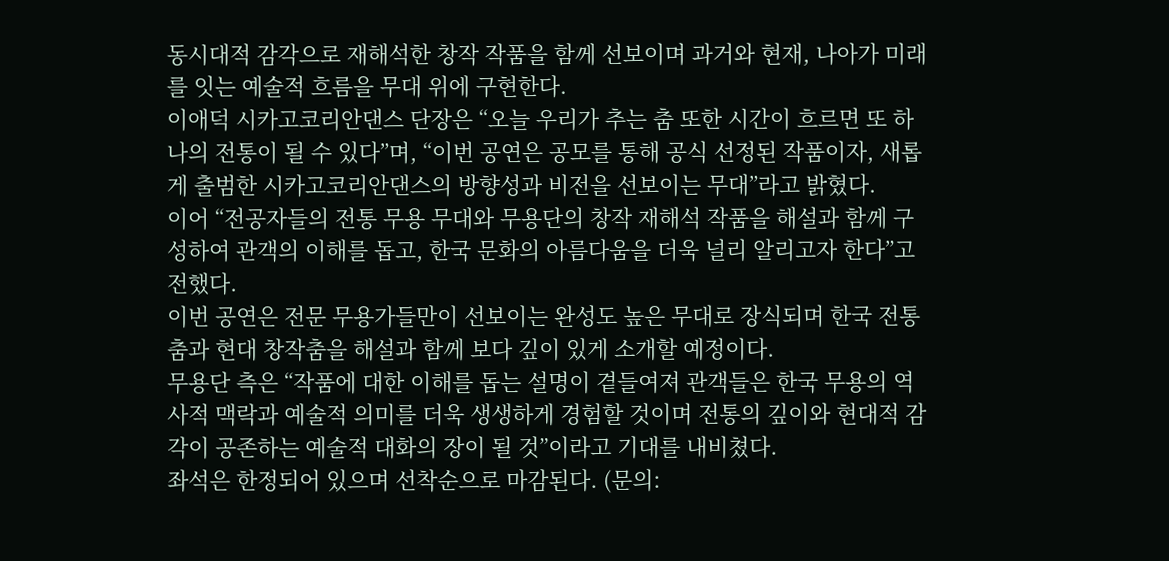동시대적 감각으로 재해석한 창작 작품을 함께 선보이며 과거와 현재, 나아가 미래를 잇는 예술적 흐름을 무대 위에 구현한다.
이애덕 시카고코리안댄스 단장은 “오늘 우리가 추는 춤 또한 시간이 흐르면 또 하나의 전통이 될 수 있다”며, “이번 공연은 공모를 통해 공식 선정된 작품이자, 새롭게 출범한 시카고코리안댄스의 방향성과 비전을 선보이는 무대”라고 밝혔다.
이어 “전공자들의 전통 무용 무대와 무용단의 창작 재해석 작품을 해설과 함께 구성하여 관객의 이해를 돕고, 한국 문화의 아름다움을 더욱 널리 알리고자 한다”고 전했다.
이번 공연은 전문 무용가들만이 선보이는 완성도 높은 무대로 장식되며 한국 전통춤과 현대 창작춤을 해설과 함께 보다 깊이 있게 소개할 예정이다.
무용단 측은 “작품에 대한 이해를 돕는 설명이 곁들여져 관객들은 한국 무용의 역사적 맥락과 예술적 의미를 더욱 생생하게 경험할 것이며 전통의 깊이와 현대적 감각이 공존하는 예술적 대화의 장이 될 것”이라고 기대를 내비쳤다.
좌석은 한정되어 있으며 선착순으로 마감된다. (문의: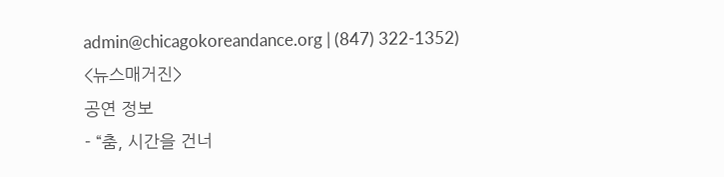admin@chicagokoreandance.org | (847) 322-1352)
<뉴스매거진>
공연 정보
- “춤, 시간을 건너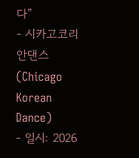다”
- 시카고코리안댄스 (Chicago Korean Dance)
- 일시: 2026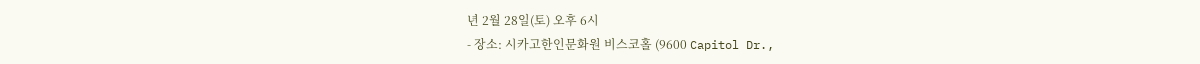년 2월 28일(토) 오후 6시
- 장소: 시카고한인문화원 비스코홀 (9600 Capitol Dr.,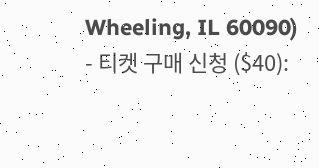Wheeling, IL 60090)
- 티켓 구매 신청 ($40):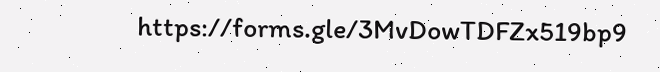https://forms.gle/3MvDowTDFZx519bp9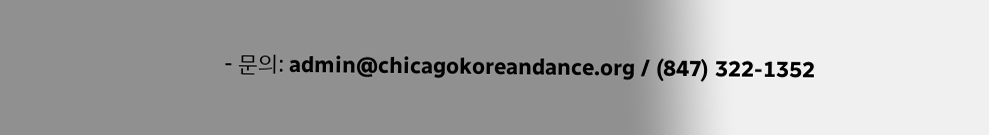- 문의: admin@chicagokoreandance.org / (847) 322-1352